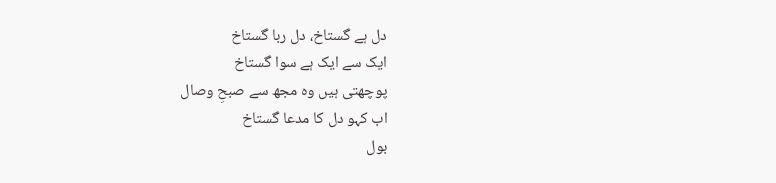دل ہے گستاخ، دل ربا گستاخ
ایک سے ایک ہے سوا گستاخ
پوچھتی ہیں وہ مجھ سے صبحِ وصال
اب کہو دل کا مدعا گستاخ
بول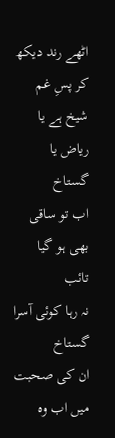اٹھے رند دیکھ کر پسِ غم
شیخ ہے یا ریاض یا گستاخ
اب تو ساقی بھی ہو گیا تائب
نہ رہا کوئی آسرا گستاخ
ان کی صحبت میں اب وہ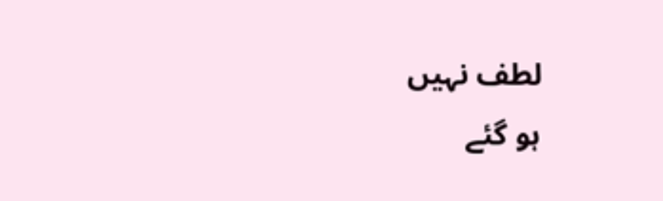لطف نہیں
ہو گئے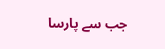جب سے پارسا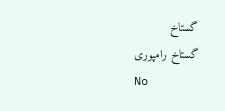گستاخ
گستاخ رامپوری
No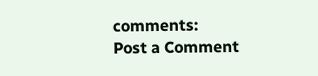comments:
Post a Comment